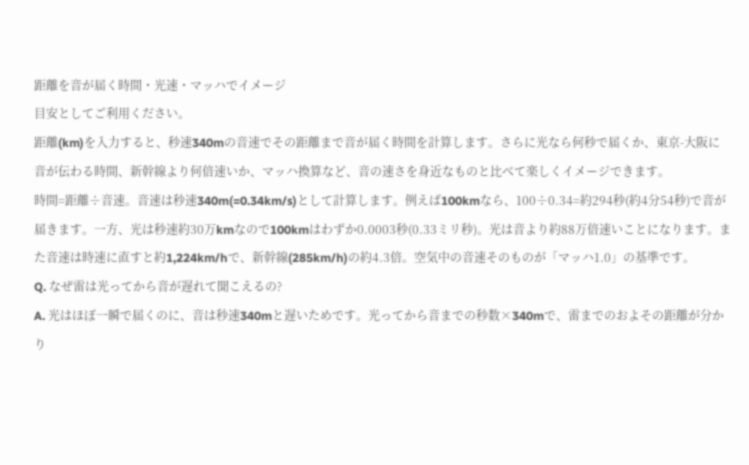距離を音が届く時間・光速・マッハでイメージ
目安としてご利用ください。
距離(km)を入力すると、秒速340mの音速でその距離まで音が届く時間を計算します。さらに光なら何秒で届くか、東京-大阪に音が伝わる時間、新幹線より何倍速いか、マッハ換算など、音の速さを身近なものと比べて楽しくイメージできます。
時間=距離÷音速。音速は秒速340m(=0.34km/s)として計算します。例えば100kmなら、100÷0.34=約294秒(約4分54秒)で音が届きます。一方、光は秒速約30万kmなので100kmはわずか0.0003秒(0.33ミリ秒)。光は音より約88万倍速いことになります。また音速は時速に直すと約1,224km/hで、新幹線(285km/h)の約4.3倍。空気中の音速そのものが「マッハ1.0」の基準です。
Q. なぜ雷は光ってから音が遅れて聞こえるの?
A. 光はほぼ一瞬で届くのに、音は秒速340mと遅いためです。光ってから音までの秒数×340mで、雷までのおよその距離が分かり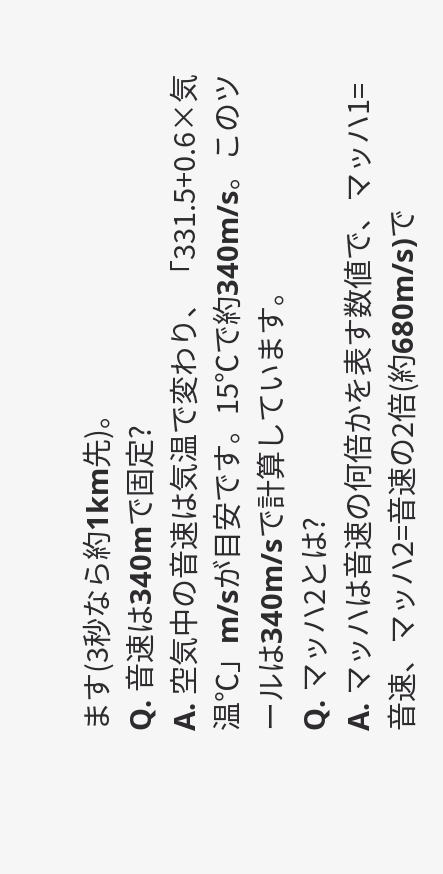ます(3秒なら約1km先)。
Q. 音速は340mで固定?
A. 空気中の音速は気温で変わり、「331.5+0.6×気温℃」m/sが目安です。15℃で約340m/s。このツールは340m/sで計算しています。
Q. マッハ2とは?
A. マッハは音速の何倍かを表す数値で、マッハ1=音速、マッハ2=音速の2倍(約680m/s)で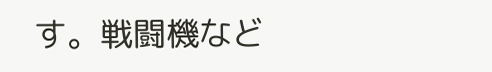す。戦闘機など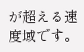が超える速度域です。